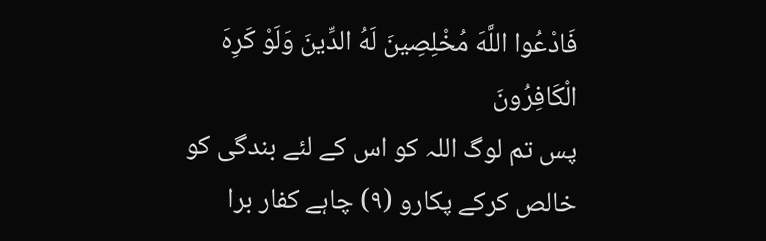فَادْعُوا اللَّهَ مُخْلِصِينَ لَهُ الدِّينَ وَلَوْ كَرِهَ الْكَافِرُونَ
پس تم لوگ اللہ کو اس کے لئے بندگی کو خالص کرکے پکارو (٩) چاہے کفار برا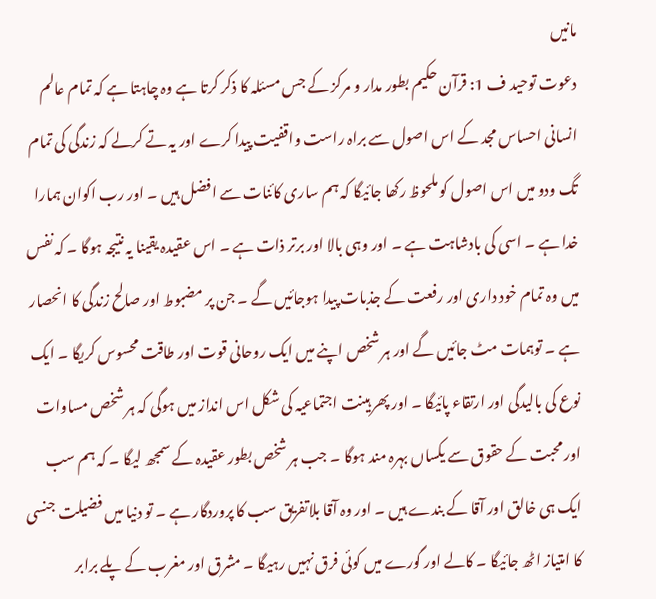مانیں
دعوت توحید ف 1: قرآن حکیم بطور مدار و مرکز کے جس مسئلہ کا ذکر کرتا ہے وہ چاہتا ہے کہ تمام عالم انسانی احساس مجد کے اس اصول سے براہ راست واقفیت پیدا کرے اور یہ تے کرلے کہ زندگی کی تمام تگ ودو میں اس اصول کو ملحوظ رکھا جائیگا کہ ہم ساری کائنات سے افضل ہیں ۔ اور رب اکوان ہمارا خدا ہے ۔ اسی کی بادشاہت ہے ۔ اور وہی بالا اور برتر ذات ہے ۔ اس عقیدہ یقینا یہ نتیجہ ہوگا ۔ کہ نفس میں وہ تمام خود داری اور رفعت کے جذبات پیدا ہوجائیں گے ۔ جن پر مضبوط اور صالح زندگی کا انحصار ہے ۔ توہمات مٹ جائیں گے اور ہر شخص اپنے میں ایک روحانی قوت اور طاقت محسوس کریگا ۔ ایک نوع کی بالیدگی اور ارتقاء پائیگا ۔ اور پھر ہینت اجتماعیہ کی شکل اس انداز میں ہوگی کہ ہر شخص مساوات اور محبت کے حقوق سے یکساں بہرہ مند ہوگا ۔ جب ہر شخص بطور عقیدہ کے سمجھ لیگا ۔ کہ ہم سب ایک ہی خالق اور آقا کے بندے ہیں ۔ اور وہ آقا بلاتفریق سب کا پروردگار ہے ۔ تو دنیا میں فضیلت جنسی کا امتیاز اٹھ جائیگا ۔ کالے اور گورے میں کوئی فرق نہیں رہیگا ۔ مشرق اور مغرب کے پلے برابر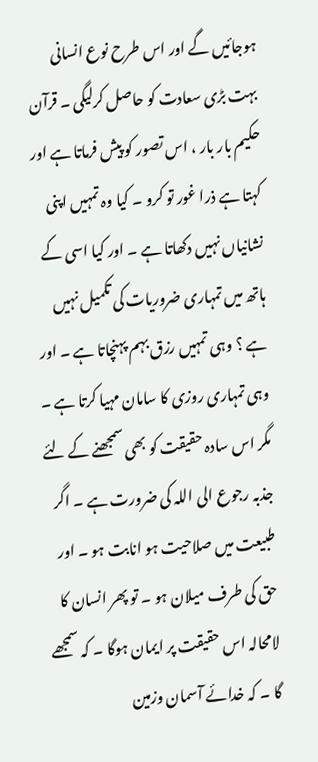ہوجائیں گے اور اس طرح نوع انسانی بہت بڑی سعادت کو حاصل کرلیگی ۔ قرآن حکیم بار بار ، اس تصور کو پیش فرماتا ہے اور کہتا ہے ذرا غور تو کرو ۔ کیا وہ تمہیں اپنی نشانیاں نہیں دکھاتا ہے ۔ اور کیا اسی کے ہاتھ میں تمہاری ضروریات کی تکمیل نہیں ہے ؟ وہی تمہیں رزق بہم پہنچاتا ہے ۔ اور وہی تمہاری روزی کا سامان مہیا کرتا ہے ۔ مگر اس سادہ حقیقت کو بھی سمجھنے کے لئے جذبہ رجوع الی اللہ کی ضرورت ہے ۔ اگر طبیعت میں صلاحیت ہو انابت ہو ۔ اور حق کی طرف میلان ہو ۔ تو پھر انسان کا لامحالہ اس حقیقت پر ایمان ہوگا ۔ کہ سمجھے گا ۔ کہ خدائے آسمان وزمین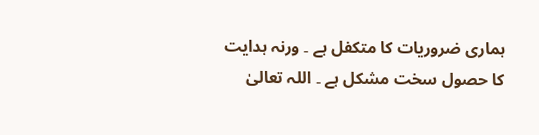ہماری ضروریات کا متکفل ہے ۔ ورنہ ہدایت کا حصول سخت مشکل ہے ۔ اللہ تعالیٰ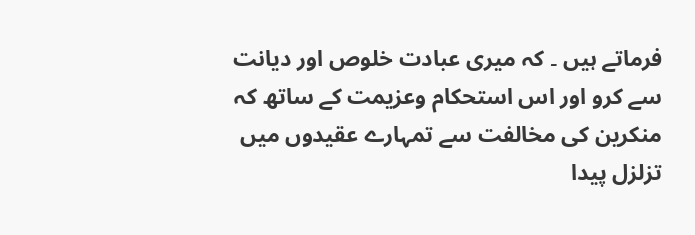فرماتے ہیں ۔ کہ میری عبادت خلوص اور دیانت سے کرو اور اس استحکام وعزیمت کے ساتھ کہ منکرین کی مخالفت سے تمہارے عقیدوں میں تزلزل پیدا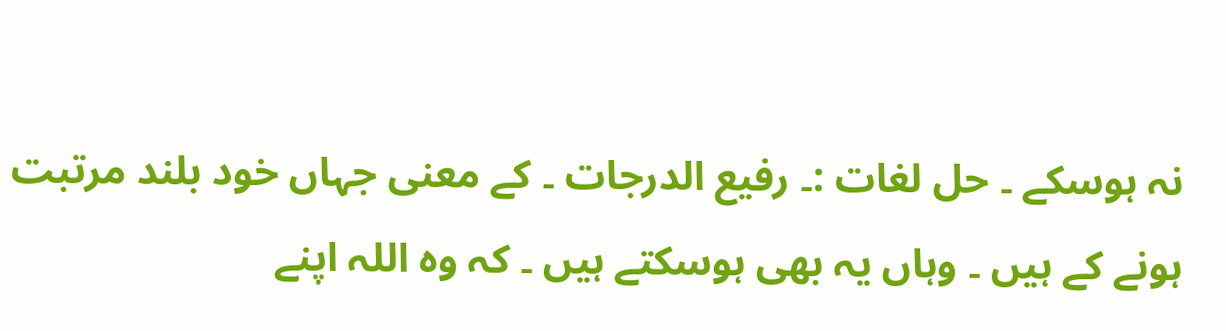نہ ہوسکے ۔ حل لغات :۔ رفیع الدرجات ۔ کے معنی جہاں خود بلند مرتبت ہونے کے ہیں ۔ وہاں یہ بھی ہوسکتے ہیں ۔ کہ وہ اللہ اپنے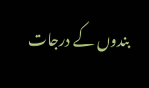بندوں کے درجات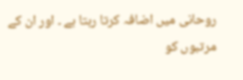روحانی میں اضافہ کرتا رہتا ہے ۔ اور ان کے مرتبوں کو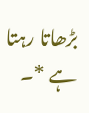بڑھاتا رہتا ہے *۔